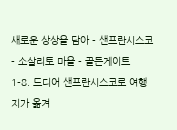새로운 상상을 담아 - 샌프란시스코 - 소살리토 마을 - 골든게이트
1-8. 드디어 샌프란시스코로 여행지가 옮겨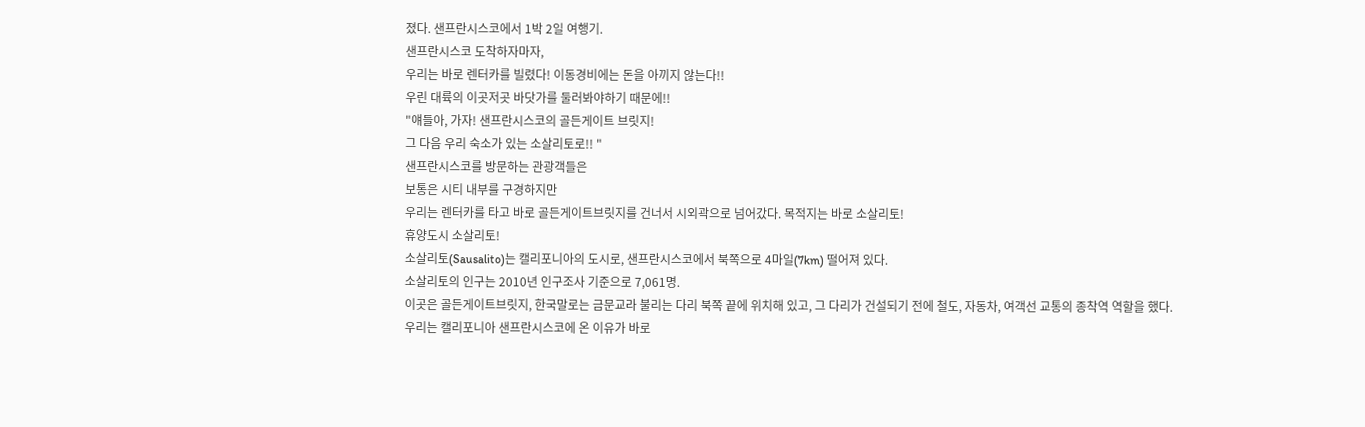졌다. 샌프란시스코에서 1박 2일 여행기.
샌프란시스코 도착하자마자,
우리는 바로 렌터카를 빌렸다! 이동경비에는 돈을 아끼지 않는다!!
우린 대륙의 이곳저곳 바닷가를 둘러봐야하기 때문에!!
"얘들아, 가자! 샌프란시스코의 골든게이트 브릿지!
그 다음 우리 숙소가 있는 소살리토로!! "
샌프란시스코를 방문하는 관광객들은
보통은 시티 내부를 구경하지만
우리는 렌터카를 타고 바로 골든게이트브릿지를 건너서 시외곽으로 넘어갔다. 목적지는 바로 소살리토!
휴양도시 소살리토!
소살리토(Sausalito)는 캘리포니아의 도시로, 샌프란시스코에서 북쪽으로 4마일(7km) 떨어져 있다.
소살리토의 인구는 2010년 인구조사 기준으로 7,061명.
이곳은 골든게이트브릿지, 한국말로는 금문교라 불리는 다리 북쪽 끝에 위치해 있고, 그 다리가 건설되기 전에 철도, 자동차, 여객선 교통의 종착역 역할을 했다.
우리는 캘리포니아 샌프란시스코에 온 이유가 바로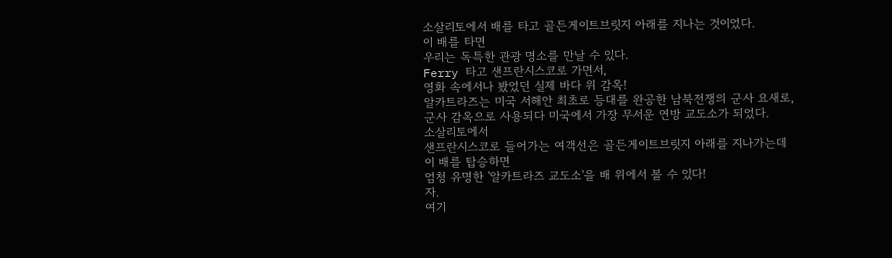소살리토에서 배를 타고 골든게이트브릿지 아래를 지나는 것이었다.
이 배를 타면
우리는 독특한 관광 명소를 만날 수 있다.
Ferry 타고 샌프란시스코로 가면서,
영화 속에서나 봤었던 실제 바다 위 감옥!
알카트라즈는 미국 서해안 최초로 등대를 완공한 남북전쟁의 군사 요새로,
군사 감옥으로 사용되다 미국에서 가장 무서운 연방 교도소가 되었다.
소살리토에서
샌프란시스코로 들어가는 여객선은 골든게이트브릿지 아래를 지나가는데
이 배를 탑승하면
엄청 유명한 '알카트라즈 교도소'을 배 위에서 볼 수 있다!
자.
여기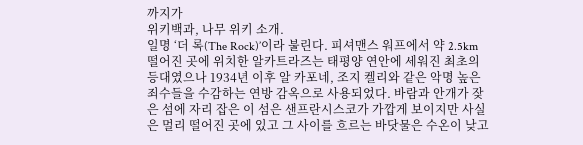까지가
위키백과, 나무 위키 소개.
일명 ‘더 록(The Rock)’이라 불린다. 피셔맨스 워프에서 약 2.5km 떨어진 곳에 위치한 알카트라즈는 태평양 연안에 세워진 최초의 등대였으나 1934년 이후 알 카포네, 조지 켈리와 같은 악명 높은 죄수들을 수감하는 연방 감옥으로 사용되었다. 바람과 안개가 잦은 섬에 자리 잡은 이 섬은 샌프란시스코가 가깝게 보이지만 사실은 멀리 떨어진 곳에 있고 그 사이를 흐르는 바닷물은 수온이 낮고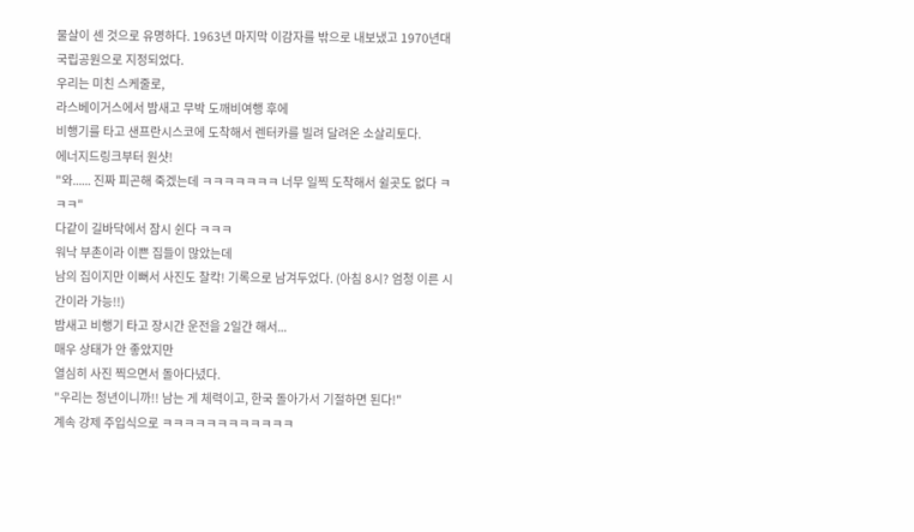물살이 센 것으로 유명하다. 1963년 마지막 이감자를 밖으로 내보냈고 1970년대 국립공원으로 지정되었다.
우리는 미친 스케줄로,
라스베이거스에서 밤새고 무박 도깨비여행 후에
비행기를 타고 샌프란시스코에 도착해서 렌터카를 빌려 달려온 소살리토다.
에너지드링크부터 원샷!
"와...... 진짜 피곤해 죽겠는데 ㅋㅋㅋㅋㅋㅋㅋ 너무 일찍 도착해서 쉴곳도 없다 ㅋㅋㅋ"
다같이 길바닥에서 잠시 쉰다 ㅋㅋㅋ
워낙 부촌이라 이쁜 집들이 많았는데
남의 집이지만 이뻐서 사진도 찰칵! 기록으로 남겨두었다. (아침 8시? 엄청 이른 시간이라 가능!!)
밤새고 비행기 타고 장시간 운전을 2일간 해서...
매우 상태가 안 좋았지만
열심히 사진 찍으면서 돌아다녔다.
"우리는 청년이니까!! 남는 게 체력이고, 한국 돌아가서 기절하면 된다!"
계속 강제 주입식으로 ㅋㅋㅋㅋㅋㅋㅋㅋㅋㅋㅋㅋ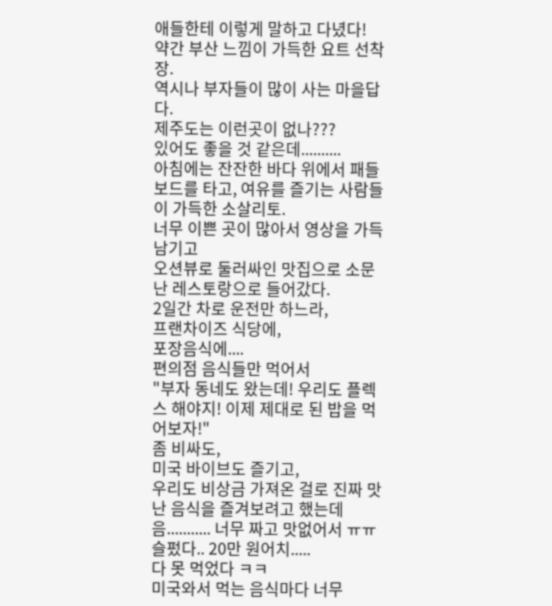애들한테 이렇게 말하고 다녔다!
약간 부산 느낌이 가득한 요트 선착장.
역시나 부자들이 많이 사는 마을답다.
제주도는 이런곳이 없나???
있어도 좋을 것 같은데..........
아침에는 잔잔한 바다 위에서 패들보드를 타고, 여유를 즐기는 사람들이 가득한 소살리토.
너무 이쁜 곳이 많아서 영상을 가득 남기고
오션뷰로 둘러싸인 맛집으로 소문난 레스토랑으로 들어갔다.
2일간 차로 운전만 하느라,
프랜차이즈 식당에,
포장음식에....
편의점 음식들만 먹어서
"부자 동네도 왔는데! 우리도 플렉스 해야지! 이제 제대로 된 밥을 먹어보자!"
좀 비싸도,
미국 바이브도 즐기고,
우리도 비상금 가져온 걸로 진짜 맛난 음식을 즐겨보려고 했는데
음........... 너무 짜고 맛없어서 ㅠㅠ 슬펐다.. 20만 원어치.....
다 못 먹었다 ㅋㅋ
미국와서 먹는 음식마다 너무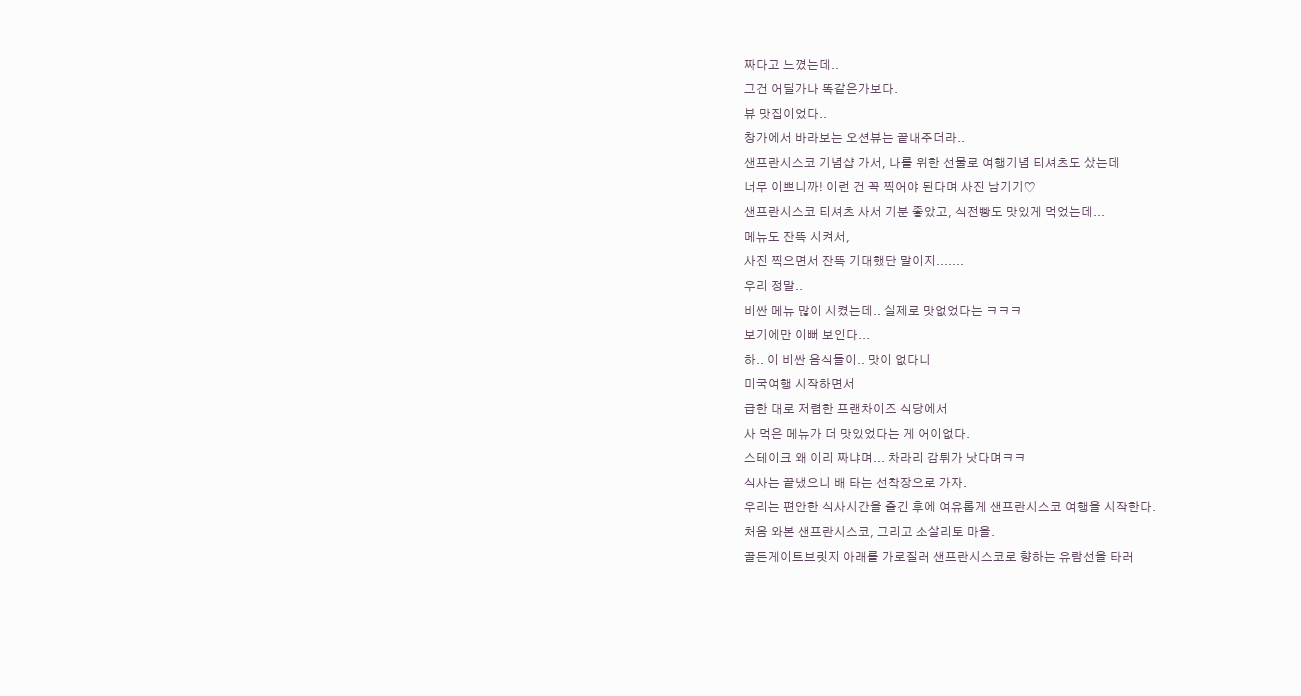짜다고 느꼈는데..
그건 어딜가나 똑같은가보다.
뷰 맛집이었다..
창가에서 바라보는 오션뷰는 끝내주더라..
샌프란시스코 기념샵 가서, 나를 위한 선물로 여행기념 티셔츠도 샀는데
너무 이쁘니까! 이런 건 꼭 찍어야 된다며 사진 남기기♡
샌프란시스코 티셔츠 사서 기분 좋았고, 식전빵도 맛있게 먹었는데...
메뉴도 잔뜩 시켜서,
사진 찍으면서 잔뜩 기대했단 말이지.......
우리 정말..
비싼 메뉴 많이 시켰는데.. 실제로 맛없었다는 ㅋㅋㅋ
보기에만 이뻐 보인다...
하.. 이 비싼 음식들이.. 맛이 없다니
미국여행 시작하면서
급한 대로 저렴한 프랜차이즈 식당에서
사 먹은 메뉴가 더 맛있었다는 게 어이없다.
스테이크 왜 이리 짜냐며... 차라리 감튀가 낫다며ㅋㅋ
식사는 끝냈으니 배 타는 선착장으로 가자.
우리는 편안한 식사시간을 즐긴 후에 여유롭게 샌프란시스코 여행을 시작한다.
처음 와본 샌프란시스코, 그리고 소살리토 마을.
골든게이트브릿지 아래를 가로질러 샌프란시스코로 향하는 유람선을 타러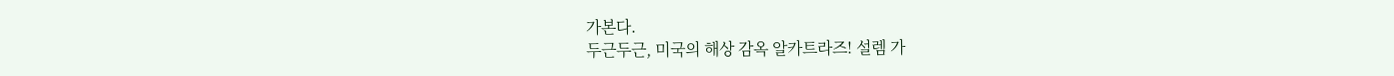가본다.
두근두근, 미국의 해상 감옥 알카트라즈! 설렘 가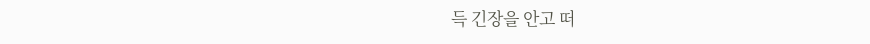득 긴장을 안고 떠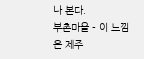나 본다.
부촌마을 - 이 느낌은 제주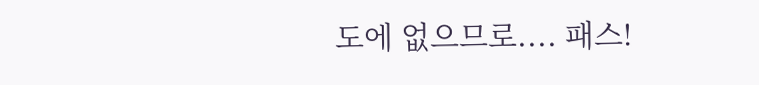도에 없으므로.... 패스!